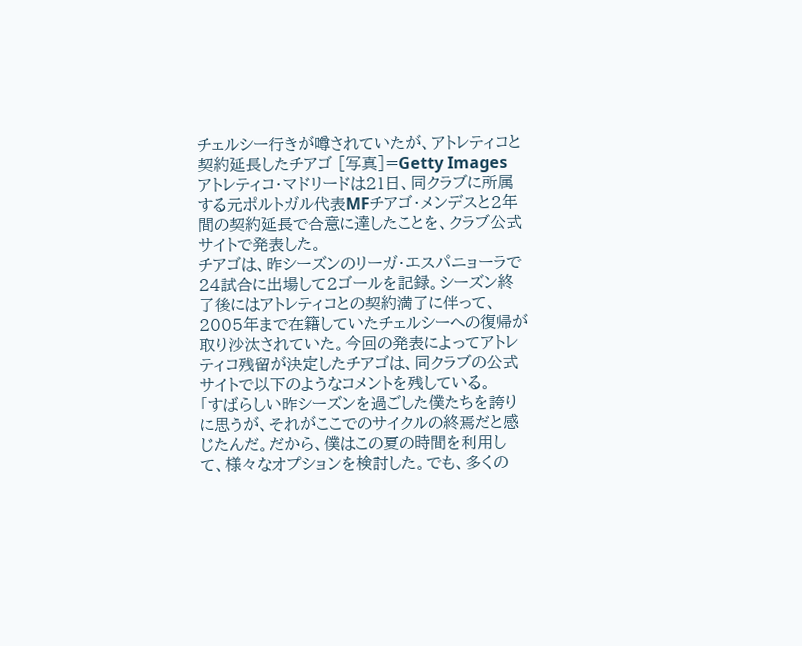チェルシー行きが噂されていたが、アトレティコと契約延長したチアゴ [写真]=Getty Images
アトレティコ・マドリードは21日、同クラブに所属する元ポルトガル代表MFチアゴ・メンデスと2年間の契約延長で合意に達したことを、クラブ公式サイトで発表した。
チアゴは、昨シーズンのリーガ・エスパニョーラで24試合に出場して2ゴールを記録。シーズン終了後にはアトレティコとの契約満了に伴って、2005年まで在籍していたチェルシーへの復帰が取り沙汰されていた。今回の発表によってアトレティコ残留が決定したチアゴは、同クラブの公式サイトで以下のようなコメントを残している。
「すばらしい昨シーズンを過ごした僕たちを誇りに思うが、それがここでのサイクルの終焉だと感じたんだ。だから、僕はこの夏の時間を利用して、様々なオプションを検討した。でも、多くの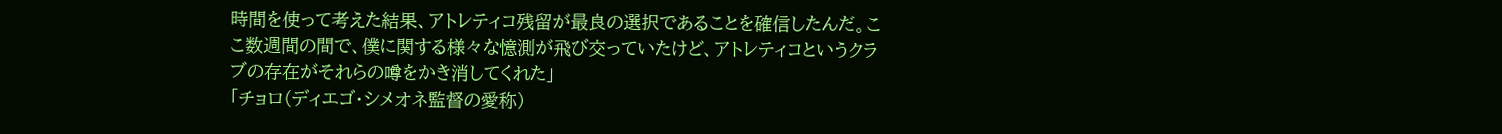時間を使って考えた結果、アトレティコ残留が最良の選択であることを確信したんだ。ここ数週間の間で、僕に関する様々な憶測が飛び交っていたけど、アトレティコというクラブの存在がそれらの噂をかき消してくれた」
「チョロ(ディエゴ・シメオネ監督の愛称)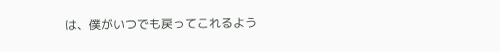は、僕がいつでも戻ってこれるよう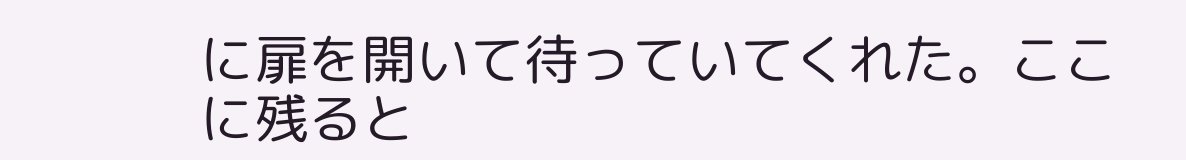に扉を開いて待っていてくれた。ここに残ると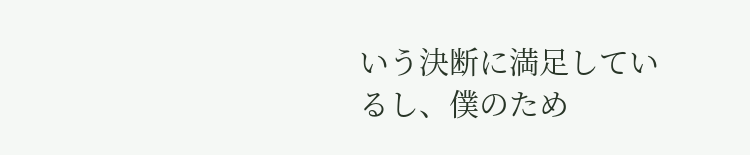いう決断に満足しているし、僕のため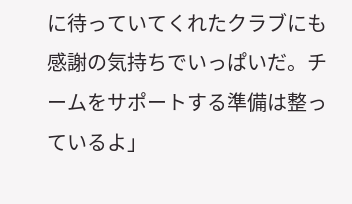に待っていてくれたクラブにも感謝の気持ちでいっぱいだ。チームをサポートする準備は整っているよ」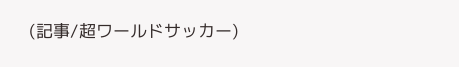(記事/超ワールドサッカー)